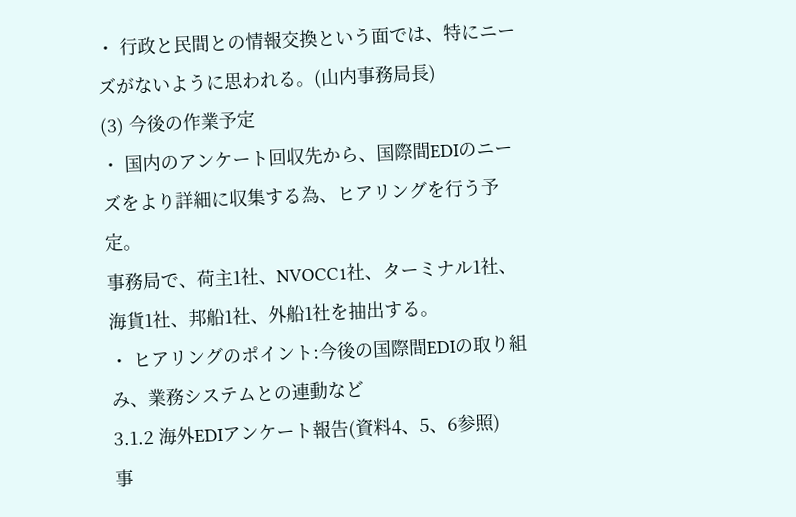・ 行政と民間との情報交換という面では、特にニーズがないように思われる。(山内事務局長)
(3) 今後の作業予定
・ 国内のアンケート回収先から、国際間EDIのニーズをより詳細に収集する為、ヒアリングを行う予定。
事務局で、荷主1社、NVOCC1社、ターミナル1社、海貨1社、邦船1社、外船1社を抽出する。
・ ヒアリングのポイント:今後の国際間EDIの取り組み、業務システムとの連動など
3.1.2 海外EDIアンケート報告(資料4、5、6参照)
事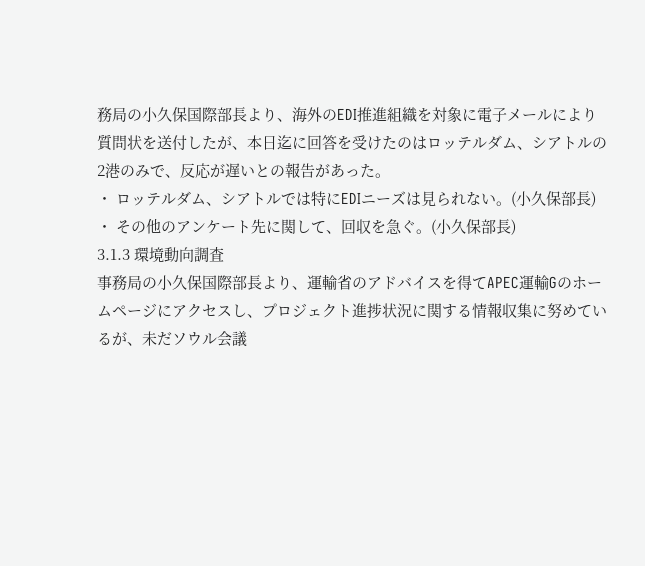務局の小久保国際部長より、海外のEDI推進組織を対象に電子メールにより質問状を送付したが、本日迄に回答を受けたのはロッテルダム、シアトルの2港のみで、反応が遅いとの報告があった。
・ ロッテルダム、シアトルでは特にEDIニーズは見られない。(小久保部長)
・ その他のアンケート先に関して、回収を急ぐ。(小久保部長)
3.1.3 環境動向調査
事務局の小久保国際部長より、運輸省のアドバイスを得てAPEC運輸Gのホームページにアクセスし、プロジェクト進捗状況に関する情報収集に努めているが、未だソウル会議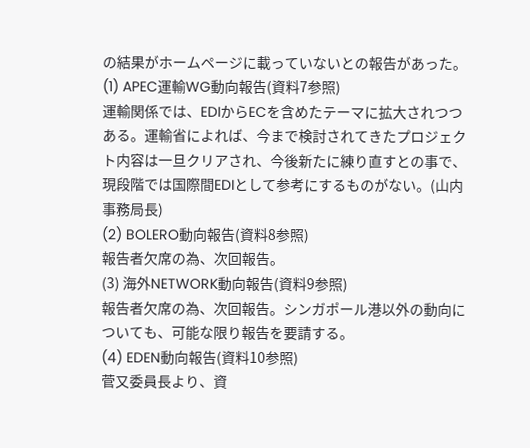の結果がホームページに載っていないとの報告があった。
(1) APEC運輸WG動向報告(資料7参照)
運輸関係では、EDIからECを含めたテーマに拡大されつつある。運輸省によれば、今まで検討されてきたプロジェクト内容は一旦クリアされ、今後新たに練り直すとの事で、現段階では国際間EDIとして参考にするものがない。(山内事務局長)
(2) BOLERO動向報告(資料8参照)
報告者欠席の為、次回報告。
(3) 海外NETWORK動向報告(資料9参照)
報告者欠席の為、次回報告。シンガポール港以外の動向についても、可能な限り報告を要請する。
(4) EDEN動向報告(資料10参照)
菅又委員長より、資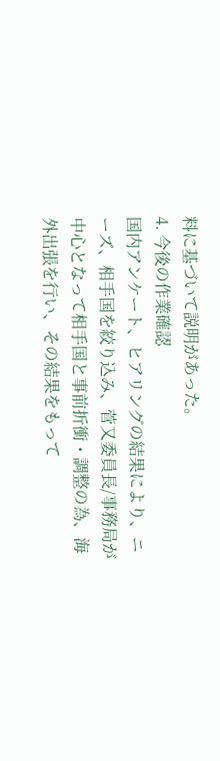料に基づいて説明があった。
4. 今後の作業確認
国内アンケート、ヒアリングの結果により、ニーズ、相手国を絞り込み、菅又委員長/事務局が中心となって相手国と事前折衝・調整の為、海外出張を行い、その結果をもって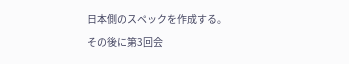日本側のスペックを作成する。
その後に第3回会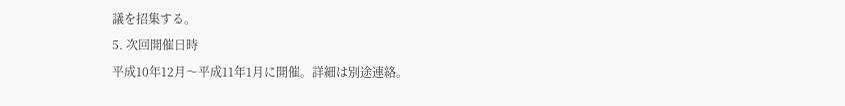議を招集する。
5. 次回開催日時
平成10年12月〜平成11年1月に開催。詳細は別途連絡。